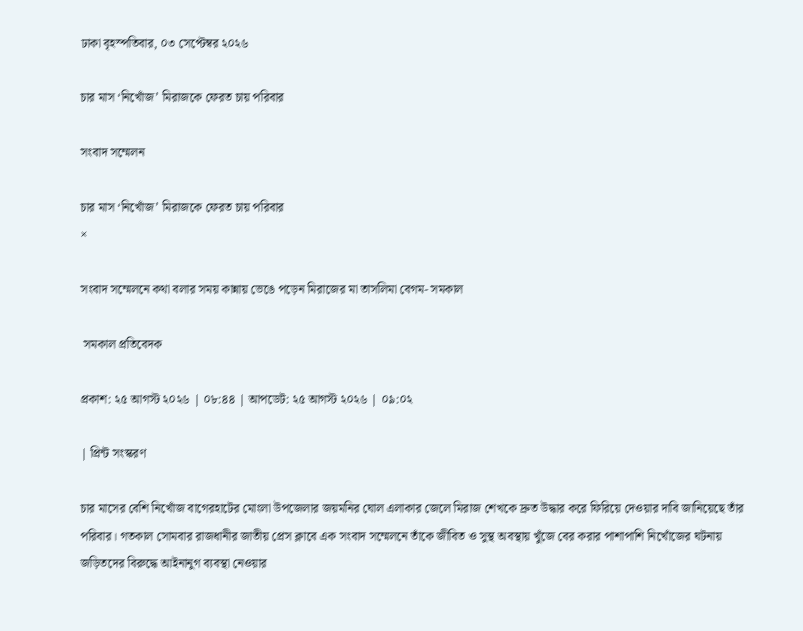ঢাকা বৃহস্পতিবার, ০৩ সেপ্টেম্বর ২০২৬

চার মাস ‘নিখোঁজ’ মিরাজকে ফেরত চায় পরিবার

সংবাদ সম্মেলন

চার মাস ‘নিখোঁজ’ মিরাজকে ফেরত চায় পরিবার
×

সংবাদ সম্মেলনে কথা বলার সময় কান্নায় ভেঙে পড়েন মিরাজের মা তাসলিমা বেগম- সমকাল

 সমকাল প্রতিবেদক

প্রকাশ: ২৫ আগস্ট ২০২৬ | ০৮:৪৪ | আপডেট: ২৫ আগস্ট ২০২৬ | ০৯:০২

| প্রিন্ট সংস্করণ

চার মাসের বেশি নিখোঁজ বাগেরহাটের মোংলা উপজেলার জয়মনির ঘোল এলাকার জেলে মিরাজ শেখকে দ্রুত উদ্ধার করে ফিরিয়ে দেওয়ার দাবি জানিয়েছে তাঁর পরিবার। গতকাল সোমবার রাজধানীর জাতীয় প্রেস ক্লাবে এক সংবাদ সম্মেলনে তাঁকে জীবিত ও সুস্থ অবস্থায় খুঁজে বের করার পাশাপাশি নিখোঁজের ঘটনায় জড়িতদের বিরুদ্ধে আইনানুগ ব্যবস্থা নেওয়ার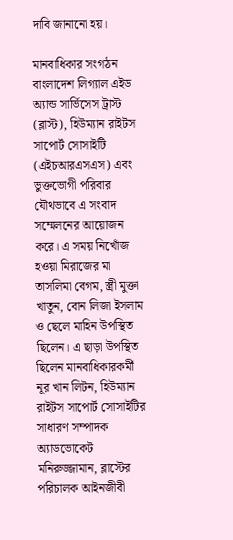দাবি জানানো হয়।

মানবাধিকার সংগঠন বাংলাদেশ লিগ্যাল এইড অ্যান্ড সার্ভিসেস ট্রাস্ট (ব্লাস্ট), হিউম্যান রাইটস সাপোর্ট সোসাইটি (এইচআরএসএস) এবং ভুক্তভোগী পরিবার যৌথভাবে এ সংবাদ সম্মেলনের আয়োজন করে। এ সময় নিখোঁজ হওয়া মিরাজের মা তাসলিমা বেগম, স্ত্রী মুক্তা খাতুন, বোন লিজা ইসলাম ও ছেলে মাহিন উপস্থিত ছিলেন। এ ছাড়া উপস্থিত ছিলেন মানবাধিকারকর্মী নূর খান লিটন, হিউম্যান রাইটস সাপোর্ট সোসাইটির সাধারণ সম্পাদক অ্যাডভোকেট মনিরুজ্জামান, ব্লাস্টের পরিচালক আইনজীবী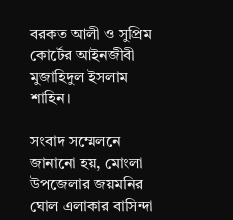বরকত আলী ও সুপ্রিম কোর্টের আইনজীবী মুজাহিদুল ইসলাম শাহিন।

সংবাদ সম্মেলনে জানানো হয়, মোংলা উপজেলার জয়মনির ঘোল এলাকার বাসিন্দা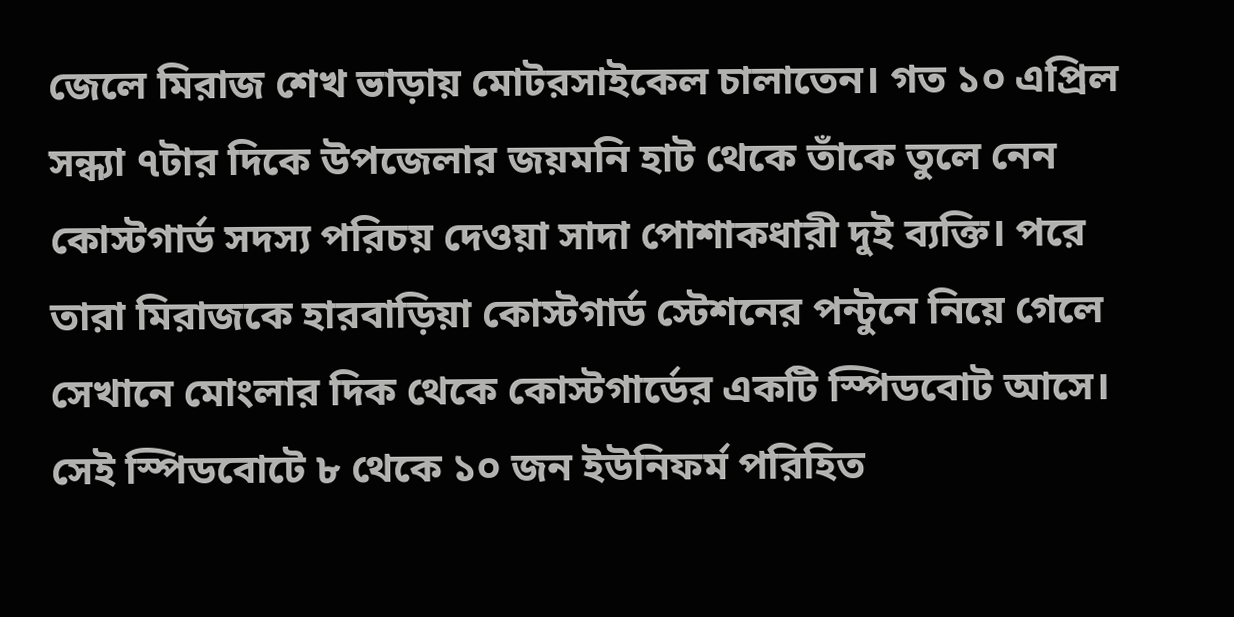জেলে মিরাজ শেখ ভাড়ায় মোটরসাইকেল চালাতেন। গত ১০ এপ্রিল সন্ধ্যা ৭টার দিকে উপজেলার জয়মনি হাট থেকে তাঁকে তুলে নেন কোস্টগার্ড সদস্য পরিচয় দেওয়া সাদা পোশাকধারী দুই ব্যক্তি। পরে তারা মিরাজকে হারবাড়িয়া কোস্টগার্ড স্টেশনের পন্টুনে নিয়ে গেলে সেখানে মোংলার দিক থেকে কোস্টগার্ডের একটি স্পিডবোট আসে। সেই স্পিডবোটে ৮ থেকে ১০ জন ইউনিফর্ম পরিহিত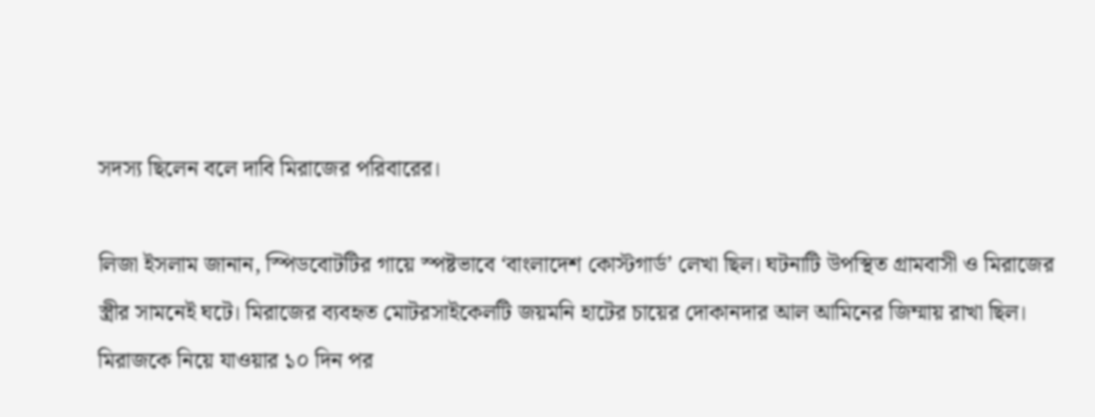সদস্য ছিলেন বলে দাবি মিরাজের পরিবারের।

লিজা ইসলাম জানান, স্পিডবোটটির গায়ে স্পষ্টভাবে ‘বাংলাদেশ কোস্টগার্ড’ লেখা ছিল। ঘটনাটি উপস্থিত গ্রামবাসী ও মিরাজের স্ত্রীর সামনেই ঘটে। মিরাজের ব্যবহৃত মোটরসাইকেলটি জয়মনি হাটের চায়ের দোকানদার আল আমিনের জিম্মায় রাখা ছিল। মিরাজকে নিয়ে যাওয়ার ১০ দিন পর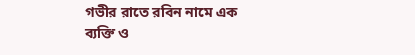গভীর রাতে রবিন নামে এক ব্যক্তি ও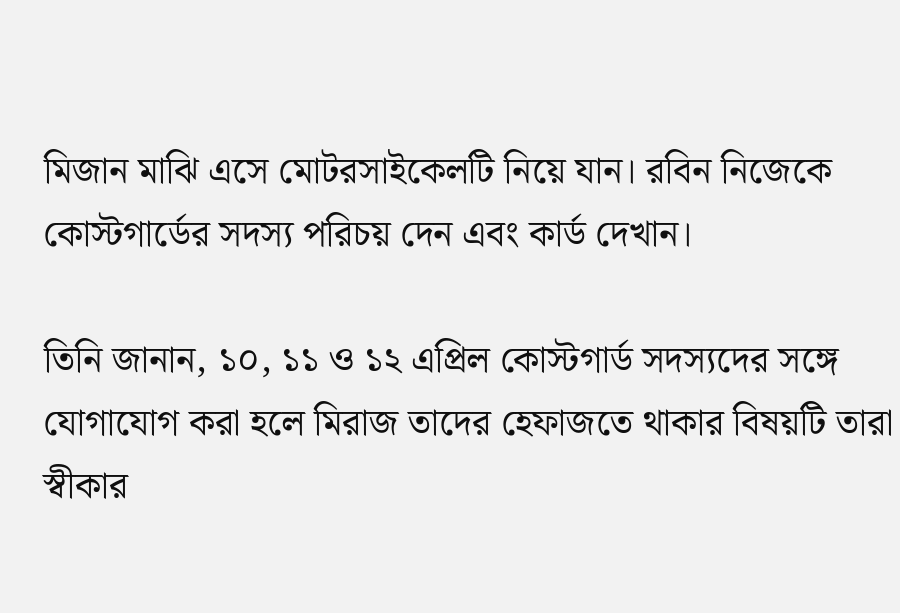মিজান মাঝি এসে মোটরসাইকেলটি নিয়ে যান। রবিন নিজেকে কোস্টগার্ডের সদস্য পরিচয় দেন এবং কার্ড দেখান।

তিনি জানান, ১০, ১১ ও ১২ এপ্রিল কোস্টগার্ড সদস্যদের সঙ্গে যোগাযোগ করা হলে মিরাজ তাদের হেফাজতে থাকার বিষয়টি তারা স্বীকার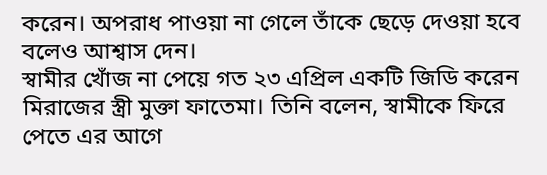করেন। অপরাধ পাওয়া না গেলে তাঁকে ছেড়ে দেওয়া হবে বলেও আশ্বাস দেন।
স্বামীর খোঁজ না পেয়ে গত ২৩ এপ্রিল একটি জিডি করেন মিরাজের স্ত্রী মুক্তা ফাতেমা। তিনি বলেন, স্বামীকে ফিরে পেতে এর আগে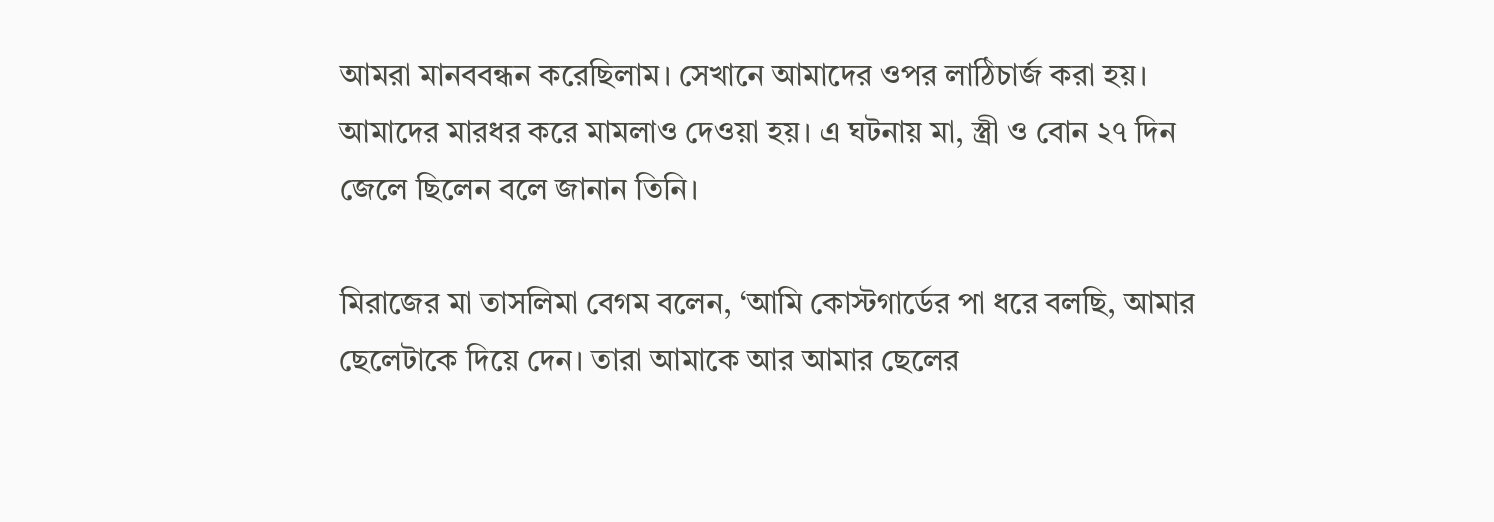আমরা মানববন্ধন করেছিলাম। সেখানে আমাদের ওপর লাঠিচার্জ করা হয়। আমাদের মারধর করে মামলাও দেওয়া হয়। এ ঘটনায় মা, স্ত্রী ও বোন ২৭ দিন জেলে ছিলেন বলে জানান তিনি।

মিরাজের মা তাসলিমা বেগম বলেন, ‘আমি কোস্টগার্ডের পা ধরে বলছি, আমার ছেলেটাকে দিয়ে দেন। তারা আমাকে আর আমার ছেলের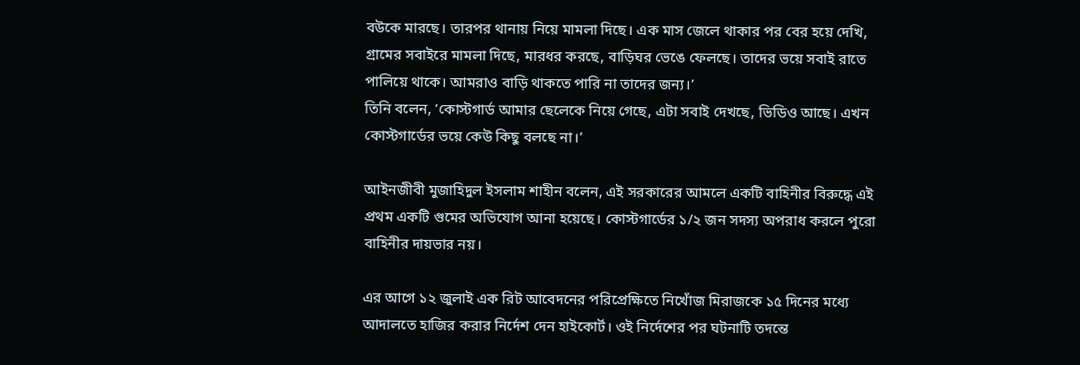বউকে মারছে। তারপর থানায় নিয়ে মামলা দিছে। এক মাস জেলে থাকার পর বের হয়ে দেখি, গ্রামের সবাইরে মামলা দিছে, মারধর করছে, বাড়িঘর ভেঙে ফেলছে। তাদের ভয়ে সবাই রাতে পালিয়ে থাকে। আমরাও বাড়ি থাকতে পারি না তাদের জন্য।’
তিনি বলেন, ‘কোস্টগার্ড আমার ছেলেকে নিয়ে গেছে, এটা সবাই দেখছে, ভিডিও আছে। এখন কোস্টগার্ডের ভয়ে কেউ কিছু বলছে না।’

আইনজীবী মুজাহিদুল ইসলাম শাহীন বলেন, এই সরকারের আমলে একটি বাহিনীর বিরুদ্ধে এই প্রথম একটি গুমের অভিযোগ আনা হয়েছে। কোস্টগার্ডের ১/২ জন সদস্য অপরাধ করলে পুরো বাহিনীর দায়ভার নয়।

এর আগে ১২ জুলাই এক রিট আবেদনের পরিপ্রেক্ষিতে নিখোঁজ মিরাজকে ১৫ দিনের মধ্যে আদালতে হাজির করার নির্দেশ দেন হাইকোর্ট। ওই নির্দেশের পর ঘটনাটি তদন্তে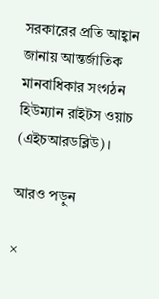সরকারের প্রতি আহ্বান জানায় আন্তর্জাতিক মানবাধিকার সংগঠন হিউম্যান রাইটস ওয়াচ (এইচআরডব্লিউ)।

আরও পড়ুন

×